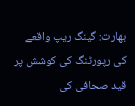بھارت: گینگ ریپ واقعے کی رپورٹنگ کی کوشش پر قید صحافی کی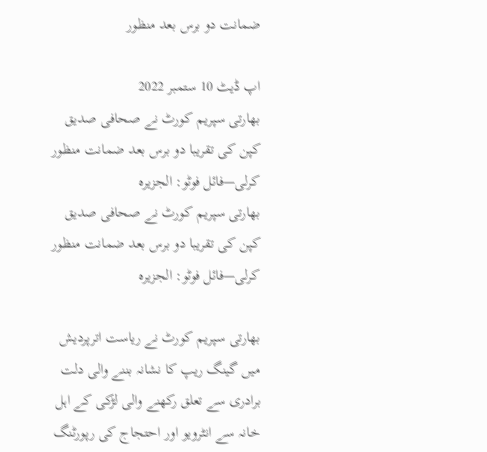ضمانت دو برس بعد منظور

اپ ڈیٹ 10 ستمبر 2022
بھارتی سپریم کورٹ نے صحافی صدیق کپن کی تقریبا دو برس بعد ضمانت منظور کرلی—فائل فوٹو: الجزیرہ
بھارتی سپریم کورٹ نے صحافی صدیق کپن کی تقریبا دو برس بعد ضمانت منظور کرلی—فائل فوٹو: الجزیرہ

بھارتی سپریم کورٹ نے ریاست اترپردیش میں گینگ ریپ کا نشانہ بننے والی دلت برادری سے تعلق رکھنے والی لڑکی کے اہل خانہ سے انٹرویو اور احتجاج کی رپورٹنگ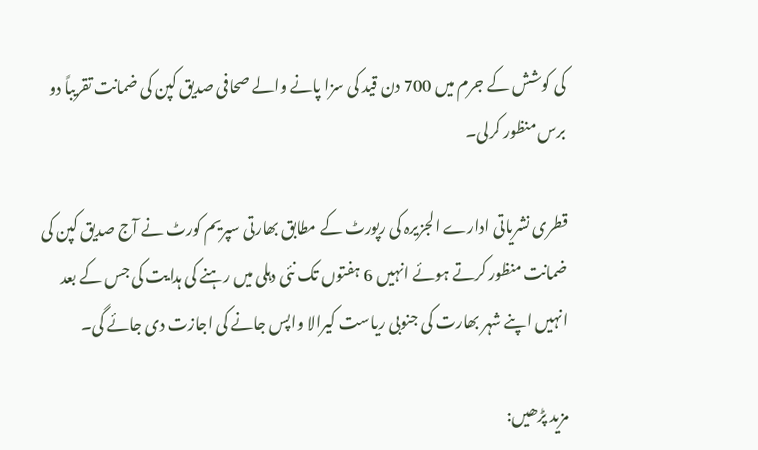کی کوشش کے جرم میں 700 دن قید کی سزا پانے والے صحافی صدیق کپن کی ضمانت تقریباً دو برس منظور کرلی۔

قطری نشریاتی ادارے الجزیرہ کی رپورٹ کے مطابق بھارتی سپریم کورٹ نے آج صدیق کپن کی ضمانت منظور کرتے ہوئے انہیں 6 ہفتوں تک نئی دہلی میں رہنے کی ہدایت کی جس کے بعد انہیں اپنے شہر بھارت کی جنوبی ریاست کیرالا واپس جانے کی اجازت دی جائے گی۔

مزید پڑھیں: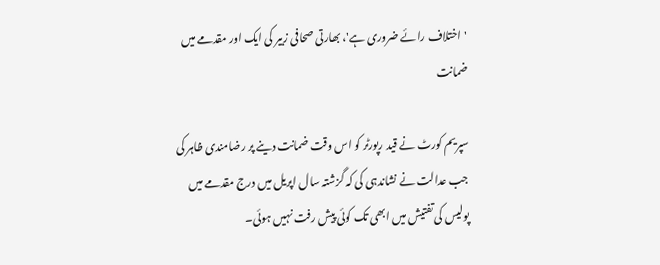'اختلاف رائے ضروری ہے'، بھارتی صحافی زبیر کی ایک اور مقدمے میں ضمانت

سپریم کورٹ نے قید رپورٹر کو اس وقت ضمانت دینے پر رضامندی ظاہر کی جب عدالت نے نشاندہی کی کہ گزشتہ سال اپریل میں درج مقدمے میں پولیس کی تفتیش میں ابھی تک کوئی پیش رفت نہیں ہوئی۔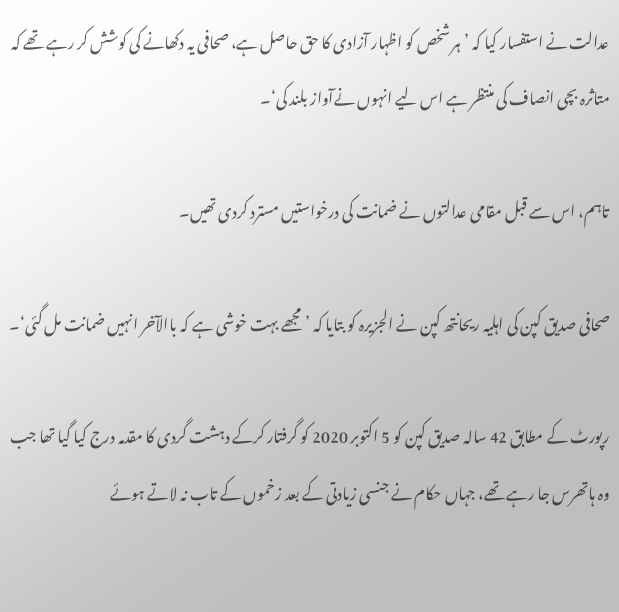عدالت نے استفسار کیا کہ ’ہر شخص کو اظہار آزادی کا حق حاصل ہے، صحافی یہ دکھانے کی کوشش کر رہے تھے کہ متاثرہ بچی انصاف کی منتظر ہے اس لیے انہوں نےآواز بلند کی‘۔

تاہم، اس سے قبل مقامی عدالتوں نے ضمانت کی درخواستیں مسترد کردی تھیں۔

صحافی صدیق کپن کی اہلیہ ریحانتھ کپن نے الجزیرہ کو بتایا کہ ’مجھے بہت خوشی ہے کہ باالآخر انہیں ضمانت مل گئی‘۔

رپورٹ کے مطابق 42 سالہ صدیق کپن کو 5 اکتوبر 2020 کو گرفتار کرکے دہشت گردی کا مقدمہ درج کیا گیا تھا جب وہ ہاتھرس جا رہے تھے، جہاں حکام نے جنسی زیادتی کے بعد زخموں کے تاب نہ لاتے ہوئے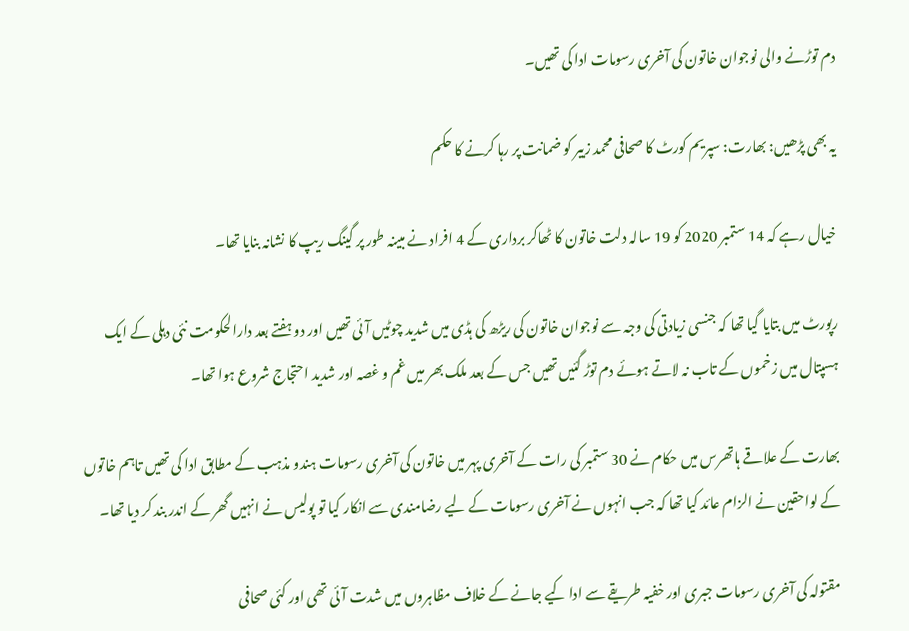دم توڑنے والی نوجوان خاتون کی آخری رسومات ادا کی تھیں۔

یہ بھی پڑھیں: بھارت: سپریم کورٹ کا صحافی محمد زبیر کو ضمانت پر رہا کرنے کا حکم

خیال رہے کہ 14 ستمبر 2020 کو 19 سالہ دلت خاتون کا ٹھاکر برداری کے 4 افراد نے مبینہ طور پر گینگ ریپ کا نشانہ بنایا تھا۔

رپورٹ میں بتایا گیا تھا کہ جنسی زیادتی کی وجہ سے نوجوان خاتون کی ریڑھ کی ہڈی میں شدید چوٹیں آئی تھیں اور دو ہفتے بعد دارالحکومت نئی دہلی کے ایک ہسپتال میں زخموں کے تاب نہ لاتے ہوئے دم توڑ گئیں تھیں جس کے بعد ملک بھر میں غم و غصہ اور شدید احتجاج شروع ہوا تھا۔

بھارت کے علاقے ہاتھرس میں حکام نے 30 ستمبر کی رات کے آخری پہر میں خاتون کی آخری رسومات ہندو مذہب کے مطابق ادا کی تھیں تاہم خاتوں کے لواحقین نے الزام عائد کیا تھا کہ جب انہوں نے آخری رسومات کے لیے رضامندی سے انکار کیا تو پولیس نے انہیں گھر کے اندر بند کر دیا تھا۔

مقتولہ کی آخری رسومات جبری اور خفیہ طریقے سے ادا کیے جانے کے خلاف مظاہروں میں شدت آئی تھی اور کئی صحافی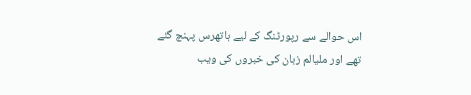اس حوالے سے رپورٹنگ کے لیے ہاتھرس پہنچ گئے تھے اور ملیالم زبان کی خبروں کی ویب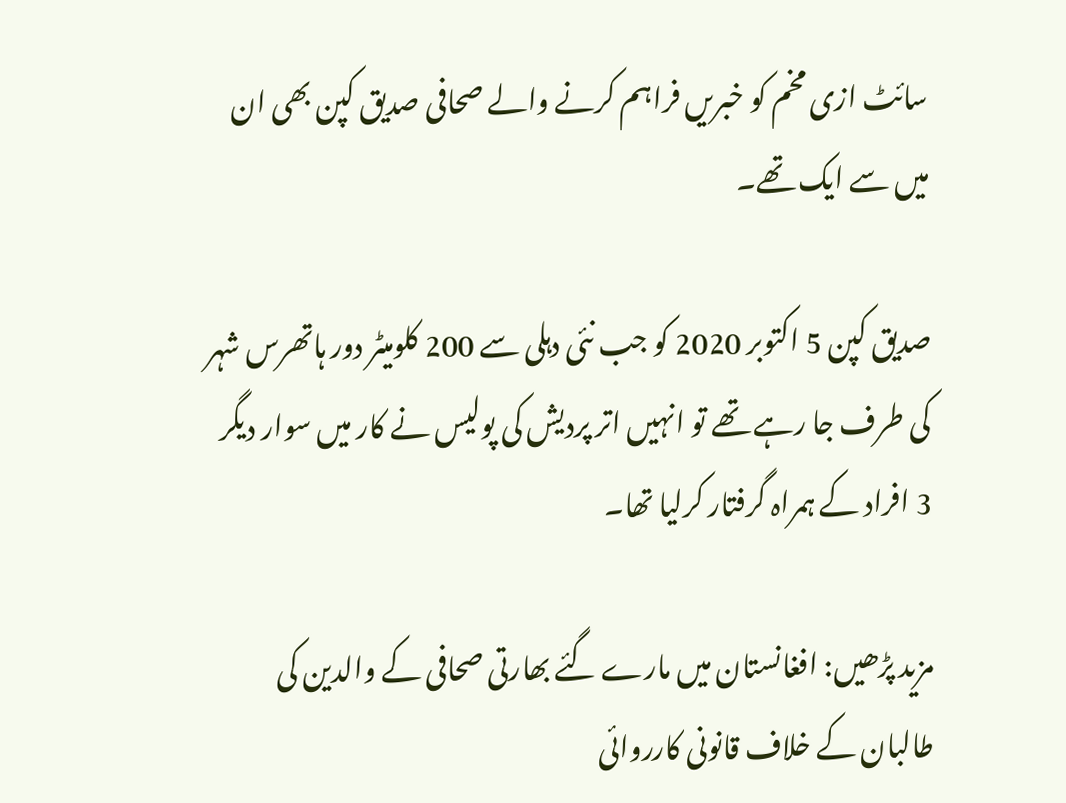سائٹ ازی مخم کو خبریں فراہم کرنے والے صحافی صدیق کپن بھی ان میں سے ایک تھے۔

صدیق کپن 5 اکتوبر 2020 کو جب نئی دہلی سے 200 کلومیٹر دور ہاتھرس شہر کی طرف جا رہے تھے تو انہیں اتر پردیش کی پولیس نے کار میں سوار دیگر 3 افراد کے ہمراہ گرفتار کرلیا تھا۔

مزید پڑھیں: افغانستان میں مارے گئے بھارتی صحافی کے والدین کی طالبان کے خلاف قانونی کارروائی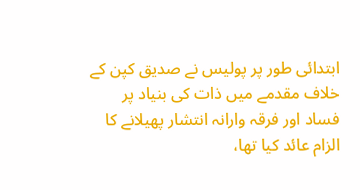ابتدائی طور پر پولیس نے صدیق کپن کے خلاف مقدمے میں ذات کی بنیاد پر فساد اور فرقہ وارانہ انتشار پھیلانے کا الزام عائد کیا تھا،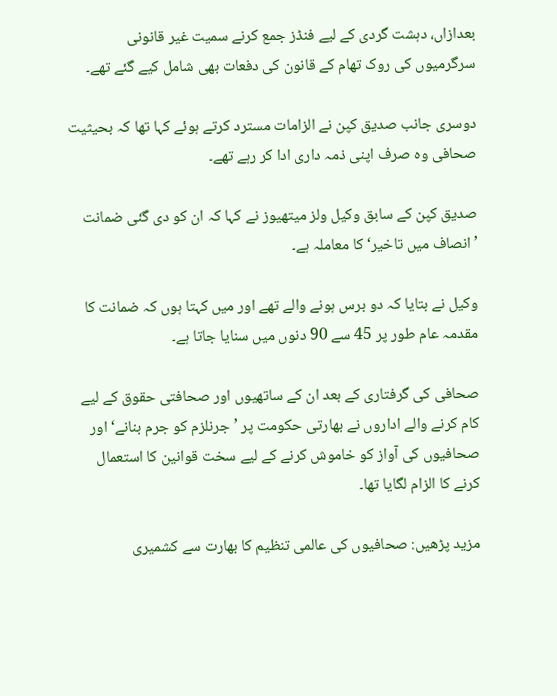بعدازاں، دہشت گردی کے لیے فنڈز جمع کرنے سمیت غیر قانونی سرگرمیوں کی روک تھام کے قانون کی دفعات بھی شامل کیے گئے تھے۔

دوسری جانب صدیق کپن نے الزامات مسترد کرتے ہوئے کہا تھا کہ بحیثیت صحافی وہ صرف اپنی ذمہ داری ادا کر رہے تھے۔

صدیق کپن کے سابق وکیل ولز میتھیوز نے کہا کہ ان کو دی گئی ضمانت ’انصاف میں تاخیر‘ کا معاملہ ہے۔

وکیل نے بتایا کہ دو برس ہونے والے تھے اور میں کہتا ہوں کہ ضمانت کا مقدمہ عام طور پر 45 سے 90 دنوں میں سنایا جاتا ہے۔

صحافی کی گرفتاری کے بعد ان کے ساتھیوں اور صحافتی حقوق کے لیے کام کرنے والے اداروں نے بھارتی حکومت پر ’جرنلزم کو جرم بنانے‘ اور صحافیوں کی آواز کو خاموش کرنے کے لیے سخت قوانین کا استعمال کرنے کا الزام لگایا تھا۔

مزید پڑھیں: صحافیوں کی عالمی تنظیم کا بھارت سے کشمیری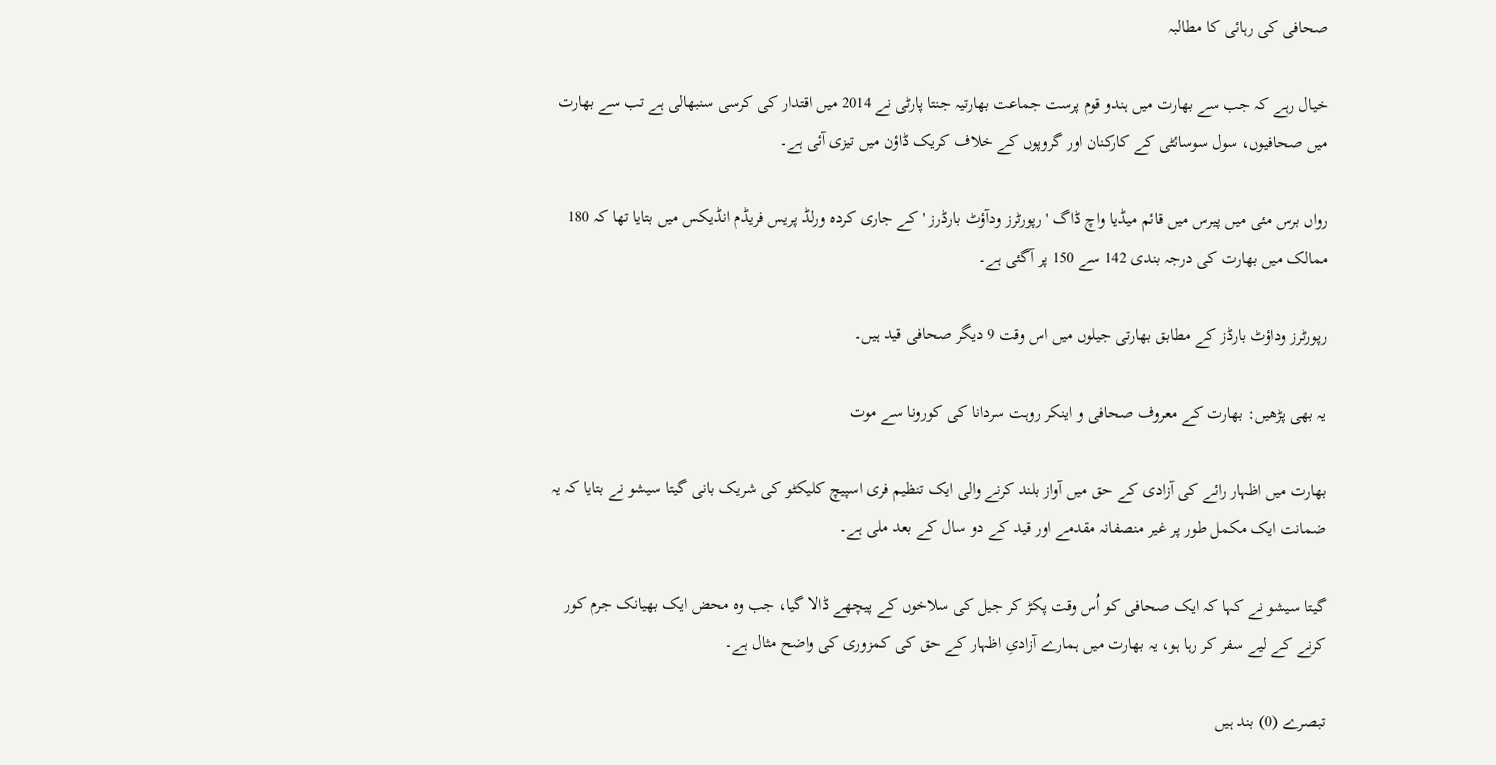صحافی کی رہائی کا مطالبہ

خیال رہے کہ جب سے بھارت میں ہندو قوم پرست جماعت بھارتیہ جنتا پارٹی نے 2014 میں اقتدار کی کرسی سنبھالی ہے تب سے بھارت میں صحافیوں، سول سوسائٹی کے کارکنان اور گروپوں کے خلاف کریک ڈاؤن میں تیزی آئی ہے۔

رواں برس مئی میں پیرس میں قائم میڈیا واچ ڈاگ 'رپورٹرز ودآؤٹ بارڈرز ' کے جاری کردہ ورلڈ پریس فریڈم انڈیکس میں بتایا تھا کہ 180 ممالک میں بھارت کی درجہ بندی 142 سے 150 پر آگئی ہے۔

رپورٹرز وداؤٹ بارڈز کے مطابق بھارتی جیلوں میں اس وقت 9 دیگر صحافی قید ہیں۔

یہ بھی پڑھیں: بھارت کے معروف صحافی و اینکر روہت سردانا کی کورونا سے موت

بھارت میں اظہار رائے کی آزادی کے حق میں آواز بلند کرنے والی ایک تنظیم فری اسپیچ کلیکٹو کی شریک بانی گیتا سیشو نے بتایا کہ یہ ضمانت ایک مکمل طور پر غیر منصفانہ مقدمے اور قید کے دو سال کے بعد ملی ہے۔

گیتا سیشو نے کہا کہ ایک صحافی کو اُس وقت پکڑ کر جیل کی سلاخوں کے پیچھے ڈالا گیا، جب وہ محض ایک بھیانک جرم کور کرنے کے لیے سفر کر رہا ہو، یہ بھارت میں ہمارے آزادیِ اظہار کے حق کی کمزوری کی واضح مثال ہے۔

تبصرے (0) بند ہیں